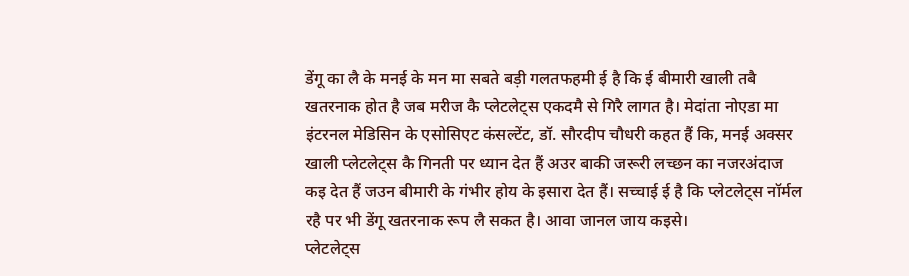डेंगू का लै के मनई के मन मा सबते बड़ी गलतफहमी ई है कि ई बीमारी खाली तबै खतरनाक होत है जब मरीज कै प्लेटलेट्स एकदमै से गिरै लागत है। मेदांता नोएडा मा इंटरनल मेडिसिन के एसोसिएट कंसल्टेंट, डॉ. सौरदीप चौधरी कहत हैं कि, मनई अक्सर खाली प्लेटलेट्स कै गिनती पर ध्यान देत हैं अउर बाकी जरूरी लच्छन का नजरअंदाज कइ देत हैं जउन बीमारी के गंभीर होय के इसारा देत हैं। सच्चाई ई है कि प्लेटलेट्स नॉर्मल रहै पर भी डेंगू खतरनाक रूप लै सकत है। आवा जानल जाय कइसे।
प्लेटलेट्स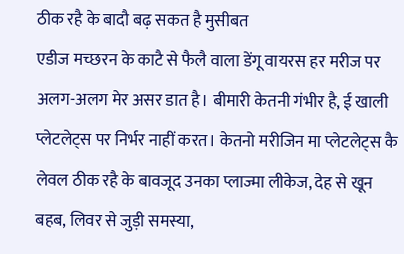ठीक रहै के बादौ बढ़ सकत है मुसीबत
एडीज मच्छरन के काटै से फैलै वाला डेंगू वायरस हर मरीज पर अलग-अलग मेर असर डात है। बीमारी केतनी गंभीर है, ई खाली प्लेटलेट्स पर निर्भर नाहीं करत। केतनो मरीजिन मा प्लेटलेट्स कै लेवल ठीक रहै के बावजूद उनका प्लाज्मा लीकेज, देह से खून बहब, लिवर से जुड़ी समस्या,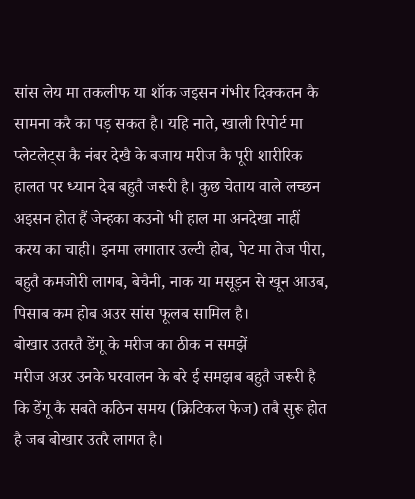सांस लेय मा तकलीफ या शॉक जइसन गंभीर दिक्कतन कै सामना करै का पड़ सकत है। यहि नाते, खाली रिपोर्ट मा प्लेटलेट्स कै नंबर देखै के बजाय मरीज कै पूरी शारीरिक हालत पर ध्यान देब बहुतै जरूरी है। कुछ चेताय वाले लच्छन अइसन होत हैं जेन्हका कउनो भी हाल मा अनदेखा नाहीं करय का चाही। इनमा लगातार उल्टी होब, पेट मा तेज पीरा, बहुतै कमजोरी लागब, बेचैनी, नाक या मसूड़न से खून आउब, पिसाब कम होब अउर सांस फूलब सामिल है।
बोखार उतरतै डेंगू के मरीज का ठीक न समझें
मरीज अउर उनके घरवालन के बरे ई समझब बहुतै जरूरी है कि डेंगू कै सबते कठिन समय (क्रिटिकल फेज) तबै सुरू होत है जब बोखार उतरै लागत है।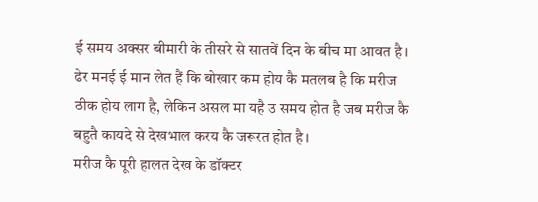ई समय अक्सर बीमारी के तीसरे से सातवें दिन के बीच मा आवत है। ढेर मनई ई मान लेत हैं कि बोखार कम होय कै मतलब है कि मरीज ठीक होय लाग है, लेकिन असल मा यहै उ समय होत है जब मरीज कै बहुतै कायदे से देखभाल करय कै जरूरत होत है।
मरीज कै पूरी हालत देख के डॉक्टर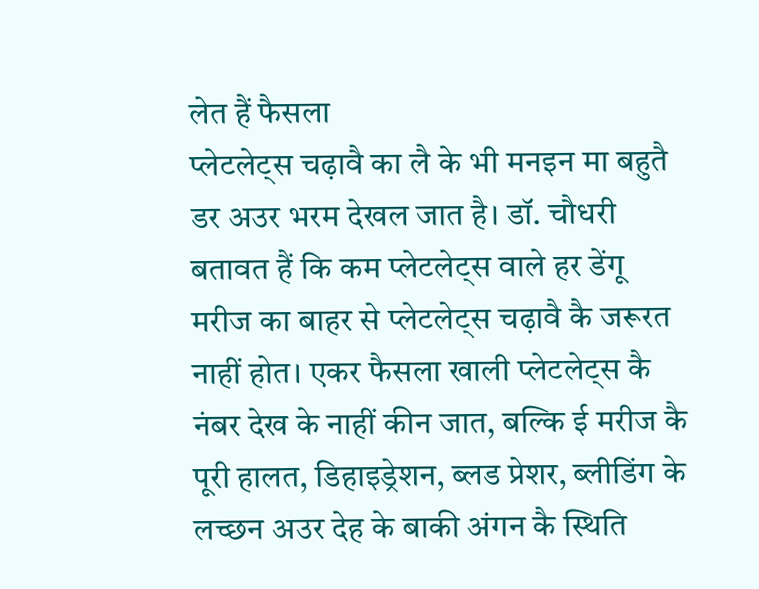लेत हैं फैसला
प्लेटलेट्स चढ़ावै का लै के भी मनइन मा बहुतै डर अउर भरम देखल जात है। डॉ. चौधरी बतावत हैं कि कम प्लेटलेट्स वाले हर डेंगू मरीज का बाहर से प्लेटलेट्स चढ़ावै कै जरूरत नाहीं होत। एकर फैसला खाली प्लेटलेट्स कै नंबर देख के नाहीं कीन जात, बल्कि ई मरीज कै पूरी हालत, डिहाइड्रेशन, ब्लड प्रेशर, ब्लीडिंग के लच्छन अउर देह के बाकी अंगन कै स्थिति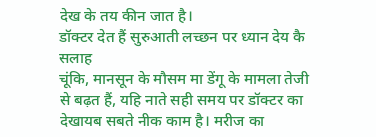देख के तय कीन जात है।
डॉक्टर देत हैं सुरुआती लच्छन पर ध्यान देय कै सलाह
चूंकि, मानसून के मौसम मा डेंगू के मामला तेजी से बढ़त हैं, यहि नाते सही समय पर डॉक्टर का देखायब सबते नीक काम है। मरीज का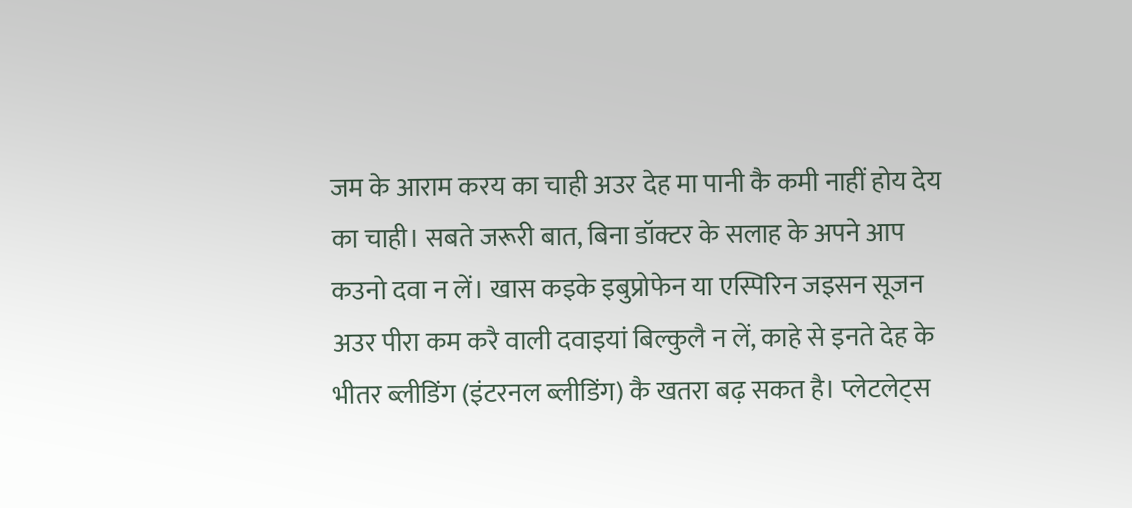जम के आराम करय का चाही अउर देह मा पानी कै कमी नाहीं होय देय का चाही। सबते जरूरी बात, बिना डॉक्टर के सलाह के अपने आप कउनो दवा न लें। खास कइके इबुप्रोफेन या एस्पिरिन जइसन सूजन अउर पीरा कम करै वाली दवाइयां बिल्कुलै न लें, काहे से इनते देह के भीतर ब्लीडिंग (इंटरनल ब्लीडिंग) कै खतरा बढ़ सकत है। प्लेटलेट्स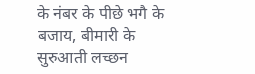के नंबर के पीछे भगै के बजाय, बीमारी के सुरुआती लच्छन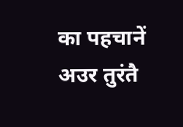का पहचानें अउर तुरंतै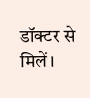डॉक्टर से मिलें।